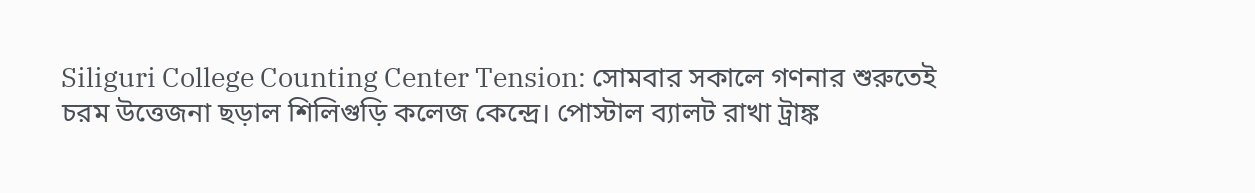Siliguri College Counting Center Tension: সোমবার সকালে গণনার শুরুতেই চরম উত্তেজনা ছড়াল শিলিগুড়ি কলেজ কেন্দ্রে। পোস্টাল ব্যালট রাখা ট্রাঙ্ক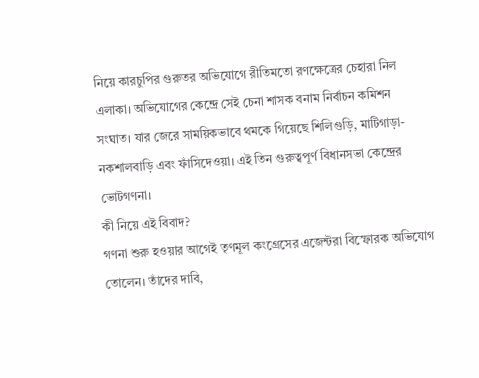নিয়ে কারচুপির গুরুতর অভিযোগে রীতিমতো রণক্ষেত্রের চেহারা নিল এলাকা। অভিযোগের কেন্দ্রে সেই চেনা শাসক বনাম নির্বাচন কমিশন সংঘাত। যার জেরে সাময়িকভাবে থমকে গিয়েছে শিলিগুড়ি, মাটিগাড়া-নকশালবাড়ি এবং ফাঁসিদেওয়া। এই তিন গুরুত্বপূর্ণ বিধানসভা কেন্দ্রের ভোটগণনা।
কী নিয়ে এই বিবাদ?
গণনা শুরু হওয়ার আগেই তৃণমূল কংগ্রেসের এজেন্টরা বিস্ফোরক অভিযোগ তোলেন। তাঁদের দাবি,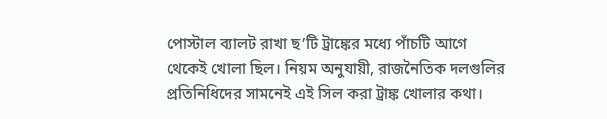পোস্টাল ব্যালট রাখা ছ’টি ট্রাঙ্কের মধ্যে পাঁচটি আগে থেকেই খোলা ছিল। নিয়ম অনুযায়ী, রাজনৈতিক দলগুলির প্রতিনিধিদের সামনেই এই সিল করা ট্রাঙ্ক খোলার কথা।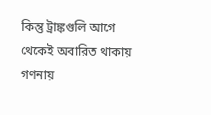কিন্তু ট্রাঙ্কগুলি আগে থেকেই অবারিত থাকায় গণনায়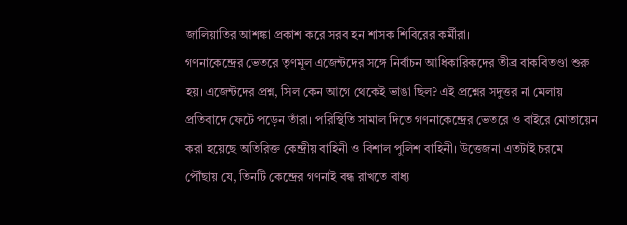জালিয়াতির আশঙ্কা প্রকাশ করে সরব হন শাসক শিবিরের কর্মীরা।
গণনাকেন্দ্রের ভেতরে তৃণমূল এজেন্টদের সঙ্গে নির্বাচন আধিকারিকদের তীব্র বাকবিতণ্ডা শুরু হয়। এজেন্টদের প্রশ্ন, সিল কেন আগে থেকেই ভাঙা ছিল? এই প্রশ্নের সদুত্তর না মেলায় প্রতিবাদে ফেটে পড়েন তাঁরা। পরিস্থিতি সামাল দিতে গণনাকেন্দ্রের ভেতরে ও বাইরে মোতায়েন করা হয়েছে অতিরিক্ত কেন্দ্রীয় বাহিনী ও বিশাল পুলিশ বাহিনী। উত্তেজনা এতটাই চরমে পৌঁছায় যে, তিনটি কেন্দ্রের গণনাই বন্ধ রাখতে বাধ্য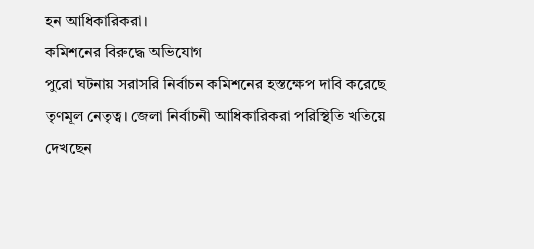হন আধিকারিকরা।
কমিশনের বিরুদ্ধে অভিযোগ
পুরো ঘটনায় সরাসরি নির্বাচন কমিশনের হস্তক্ষেপ দাবি করেছে তৃণমূল নেতৃত্ব। জেলা নির্বাচনী আধিকারিকরা পরিস্থিতি খতিয়ে দেখছেন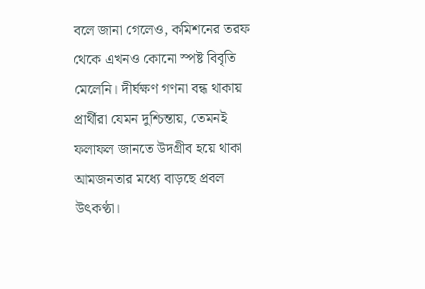বলে জানা গেলেও, কমিশনের তরফ থেকে এখনও কোনো স্পষ্ট বিবৃতি মেলেনি। দীর্ঘক্ষণ গণনা বন্ধ থাকায় প্রার্থীরা যেমন দুশ্চিন্তায়, তেমনই ফলাফল জানতে উদগ্রীব হয়ে থাকা আমজনতার মধ্যে বাড়ছে প্রবল উৎকণ্ঠা।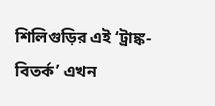শিলিগুড়ির এই ‘ট্রাঙ্ক-বিতর্ক’ এখন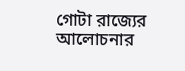গোটা রাজ্যের আলোচনার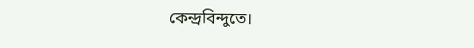কেন্দ্রবিন্দুতে।